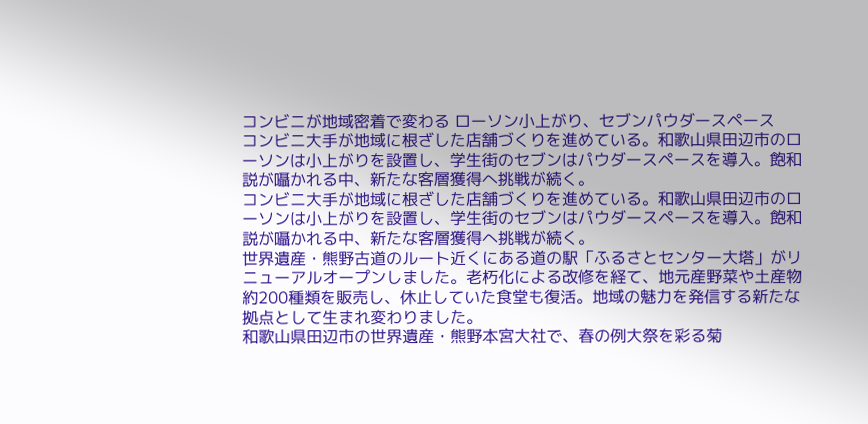コンビニが地域密着で変わる ローソン小上がり、セブンパウダースペース
コンビニ大手が地域に根ざした店舗づくりを進めている。和歌山県田辺市のローソンは小上がりを設置し、学生街のセブンはパウダースペースを導入。飽和説が囁かれる中、新たな客層獲得へ挑戦が続く。
コンビニ大手が地域に根ざした店舗づくりを進めている。和歌山県田辺市のローソンは小上がりを設置し、学生街のセブンはパウダースペースを導入。飽和説が囁かれる中、新たな客層獲得へ挑戦が続く。
世界遺産・熊野古道のルート近くにある道の駅「ふるさとセンター大塔」がリニューアルオープンしました。老朽化による改修を経て、地元産野菜や土産物約200種類を販売し、休止していた食堂も復活。地域の魅力を発信する新たな拠点として生まれ変わりました。
和歌山県田辺市の世界遺産・熊野本宮大社で、春の例大祭を彩る菊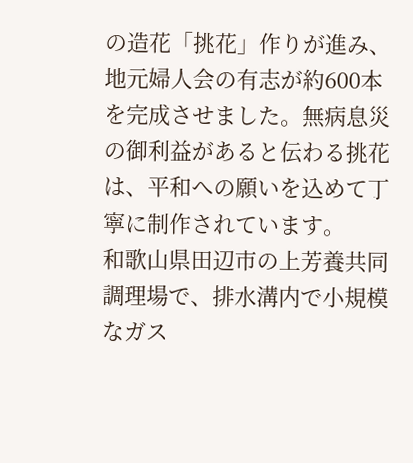の造花「挑花」作りが進み、地元婦人会の有志が約600本を完成させました。無病息災の御利益があると伝わる挑花は、平和への願いを込めて丁寧に制作されています。
和歌山県田辺市の上芳養共同調理場で、排水溝内で小規模なガス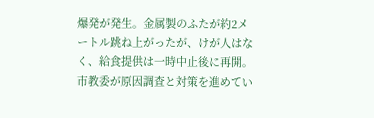爆発が発生。金属製のふたが約2メートル跳ね上がったが、けが人はなく、給食提供は一時中止後に再開。市教委が原因調査と対策を進めてい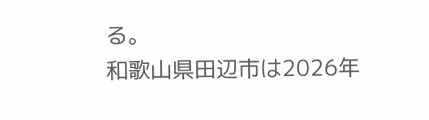る。
和歌山県田辺市は2026年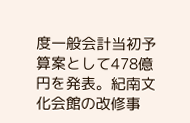度一般会計当初予算案として478億円を発表。紀南文化会館の改修事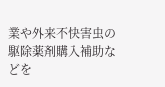業や外来不快害虫の駆除薬剤購入補助などを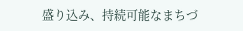盛り込み、持続可能なまちづ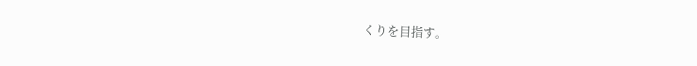くりを目指す。